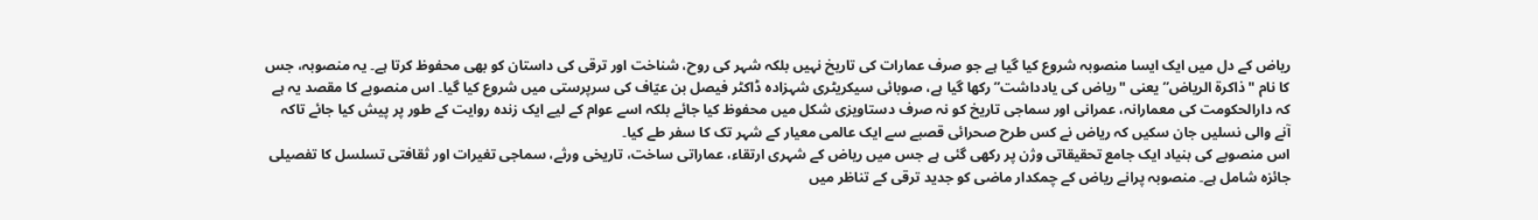ریاض کے دل میں ایک ایسا منصوبہ شروع کیا گیا ہے جو صرف عمارات کی تاریخ نہیں بلکہ شہر کی روح، شناخت اور ترقی کی داستان کو بھی محفوظ کرتا ہے۔ یہ منصوبہ، جس کا نام "ذاكرة الریاض” یعنی "ریاض کی یادداشت” رکھا گیا ہے، صوبائی سیکریٹری شہزادہ ڈاکٹر فیصل بن عیّاف کی سرپرستی میں شروع کیا گیا۔ اس منصوبے کا مقصد یہ ہے کہ دارالحکومت کی معمارانہ، عمرانی اور سماجی تاریخ کو نہ صرف دستاویزی شکل میں محفوظ کیا جائے بلکہ اسے عوام کے لیے ایک زندہ روایت کے طور پر پیش کیا جائے تاکہ آنے والی نسلیں جان سکیں کہ ریاض نے کس طرح صحرائی قصبے سے ایک عالمی معیار کے شہر تک کا سفر طے کیا۔
اس منصوبے کی بنیاد ایک جامع تحقیقاتی وژن پر رکھی گئی ہے جس میں ریاض کے شہری ارتقاء، عماراتی ساخت، تاریخی ورثے، سماجی تغیرات اور ثقافتی تسلسل کا تفصیلی جائزہ شامل ہے۔ منصوبہ پرانے ریاض کے چمکدار ماضی کو جدید ترقی کے تناظر میں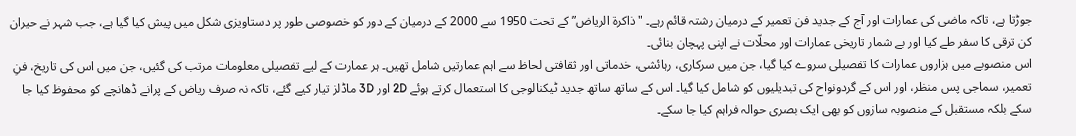جوڑتا ہے، تاکہ ماضی کی عمارات اور آج کے جدید فن تعمیر کے درمیان رشتہ قائم رہے۔ "ذاكرة الریاض” کے تحت 1950 سے 2000 کے درمیان کے دور کو خصوصی طور پر دستاویزی شکل میں پیش کیا گیا ہے، جب شہر نے حیران کن ترقی کا سفر طے کیا اور بے شمار تاریخی عمارات اور محلّات نے اپنی پہچان بنائی۔
اس منصوبے میں ہزاروں عمارات کا تفصیلی سروے کیا گیا، جن میں سرکاری، رہائشی، خدماتی اور ثقافتی لحاظ سے اہم عمارتیں شامل تھیں۔ ہر عمارت کے لیے تفصیلی معلومات مرتب کی گئیں، جن میں اس کی تاریخ، فنِ تعمیر، سماجی پس منظر، اور اس کے گردونواح کی تبدیلیوں کو شامل کیا گیا۔ اس کے ساتھ ساتھ جدید ٹیکنالوجی کا استعمال کرتے ہوئے 2D اور 3D ماڈلز تیار کیے گئے، تاکہ نہ صرف ریاض کے پرانے ڈھانچے کو محفوظ کیا جا سکے بلکہ مستقبل کے منصوبہ سازوں کو بھی ایک بصری حوالہ فراہم کیا جا سکے۔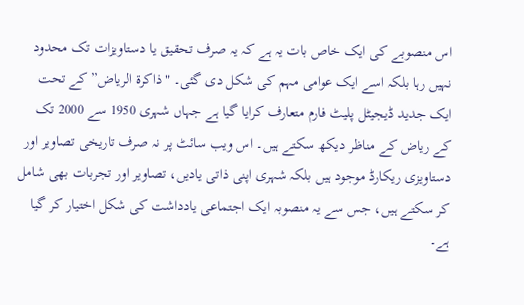اس منصوبے کی ایک خاص بات یہ ہے کہ یہ صرف تحقیق یا دستاویزات تک محدود نہیں رہا بلکہ اسے ایک عوامی مہم کی شکل دی گئی۔ "ذاكرة الریاض” کے تحت ایک جدید ڈیجیٹل پلیٹ فارم متعارف کرایا گیا ہے جہاں شہری 1950 سے 2000 تک کے ریاض کے مناظر دیکھ سکتے ہیں۔ اس ویب سائٹ پر نہ صرف تاریخی تصاویر اور دستاویزی ریکارڈ موجود ہیں بلکہ شہری اپنی ذاتی یادیں، تصاویر اور تجربات بھی شامل کر سکتے ہیں، جس سے یہ منصوبہ ایک اجتماعی یادداشت کی شکل اختیار کر گیا ہے۔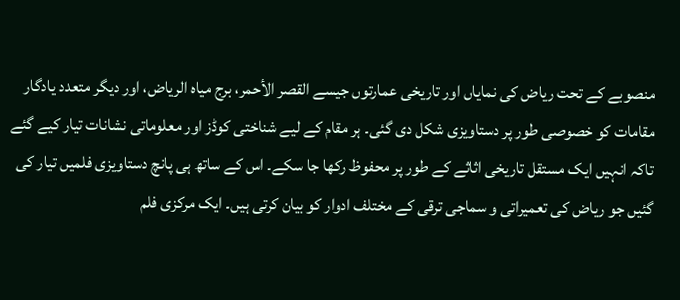منصوبے کے تحت ریاض کی نمایاں اور تاریخی عمارتوں جیسے القصر الأحمر، برج مياه الریاض، اور دیگر متعدد یادگار مقامات کو خصوصی طور پر دستاویزی شکل دی گئی۔ ہر مقام کے لیے شناختی کوڈز اور معلوماتی نشانات تیار کیے گئے تاکہ انہیں ایک مستقل تاریخی اثاثے کے طور پر محفوظ رکھا جا سکے۔ اس کے ساتھ ہی پانچ دستاویزی فلمیں تیار کی گئیں جو ریاض کی تعمیراتی و سماجی ترقی کے مختلف ادوار کو بیان کرتی ہیں۔ ایک مرکزی فلم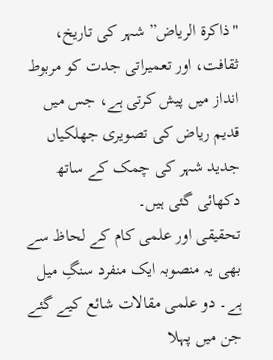"ذاكرة الریاض” شہر کی تاریخ، ثقافت، اور تعمیراتی جدت کو مربوط انداز میں پیش کرتی ہے، جس میں قدیم ریاض کی تصویری جھلکیاں جدید شہر کی چمک کے ساتھ دکھائی گئی ہیں۔
تحقیقی اور علمی کام کے لحاظ سے بھی یہ منصوبہ ایک منفرد سنگِ میل ہے۔ دو علمی مقالات شائع کیے گئے جن میں پہلا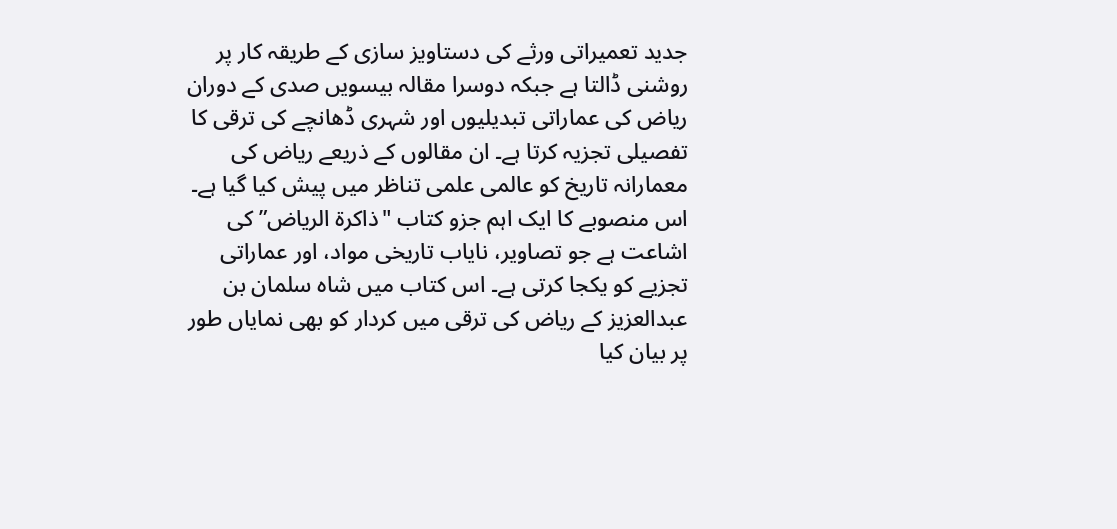جدید تعمیراتی ورثے کی دستاویز سازی کے طریقہ کار پر روشنی ڈالتا ہے جبکہ دوسرا مقالہ بیسویں صدی کے دوران ریاض کی عماراتی تبدیلیوں اور شہری ڈھانچے کی ترقی کا تفصیلی تجزیہ کرتا ہے۔ ان مقالوں کے ذریعے ریاض کی معمارانہ تاریخ کو عالمی علمی تناظر میں پیش کیا گیا ہے۔
اس منصوبے کا ایک اہم جزو کتاب "ذاكرة الریاض” کی اشاعت ہے جو تصاویر، نایاب تاریخی مواد، اور عماراتی تجزیے کو یکجا کرتی ہے۔ اس کتاب میں شاہ سلمان بن عبدالعزیز کے ریاض کی ترقی میں کردار کو بھی نمایاں طور پر بیان کیا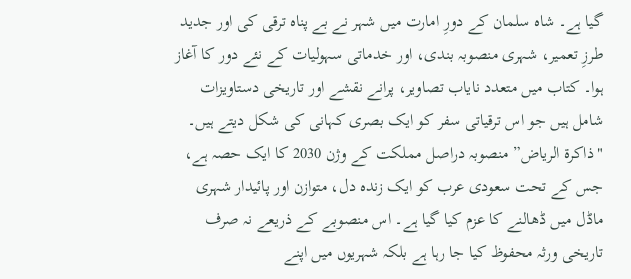گیا ہے۔ شاہ سلمان کے دورِ امارت میں شہر نے بے پناہ ترقی کی اور جدید طرزِ تعمیر، شہری منصوبہ بندی، اور خدماتی سہولیات کے نئے دور کا آغاز ہوا۔ کتاب میں متعدد نایاب تصاویر، پرانے نقشے اور تاریخی دستاویزات شامل ہیں جو اس ترقیاتی سفر کو ایک بصری کہانی کی شکل دیتے ہیں۔
"ذاكرة الریاض” منصوبہ دراصل مملکت کے وژن 2030 کا ایک حصہ ہے، جس کے تحت سعودی عرب کو ایک زندہ دل، متوازن اور پائیدار شہری ماڈل میں ڈھالنے کا عزم کیا گیا ہے۔ اس منصوبے کے ذریعے نہ صرف تاریخی ورثہ محفوظ کیا جا رہا ہے بلکہ شہریوں میں اپنے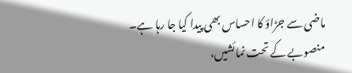ماضی سے جڑاؤ کا احساس بھی پیدا کیا جا رہا ہے۔ منصوبے کے تحت نمائشیں،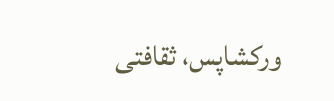ورکشاپس، ثقافتی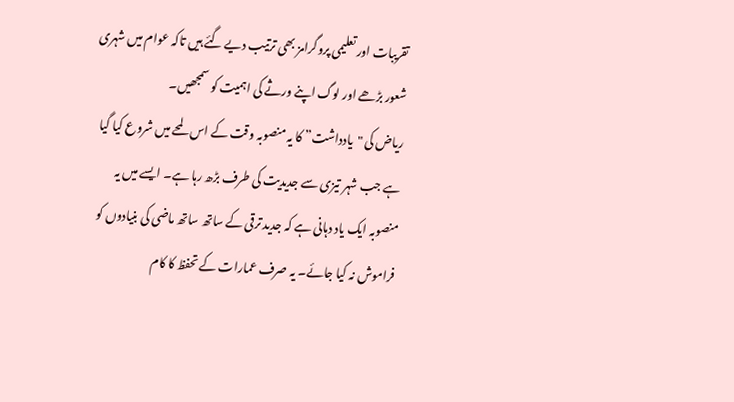تقریبات اور تعلیمی پروگرامز بھی ترتیب دیے گئے ہیں تاکہ عوام میں شہری شعور بڑھے اور لوگ اپنے ورثے کی اہمیت کو سمجھیں۔
ریاض کی "یادداشت” کا یہ منصوبہ وقت کے اس لمحے میں شروع کیا گیا ہے جب شہر تیزی سے جدیدیت کی طرف بڑھ رہا ہے۔ ایسے میں یہ منصوبہ ایک یاد دہانی ہے کہ جدید ترقی کے ساتھ ساتھ ماضی کی بنیادوں کو فراموش نہ کیا جائے۔ یہ صرف عمارات کے تحفظ کا کام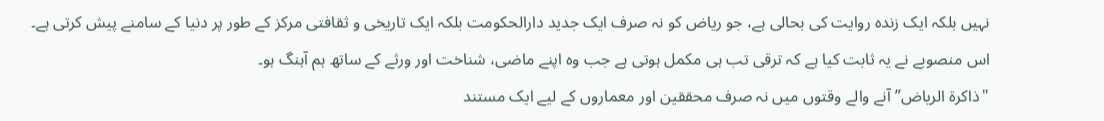نہیں بلکہ ایک زندہ روایت کی بحالی ہے، جو ریاض کو نہ صرف ایک جدید دارالحکومت بلکہ ایک تاریخی و ثقافتی مرکز کے طور پر دنیا کے سامنے پیش کرتی ہے۔ اس منصوبے نے یہ ثابت کیا ہے کہ ترقی تب ہی مکمل ہوتی ہے جب وہ اپنے ماضی، شناخت اور ورثے کے ساتھ ہم آہنگ ہو۔
"ذاكرة الریاض” آنے والے وقتوں میں نہ صرف محققین اور معماروں کے لیے ایک مستند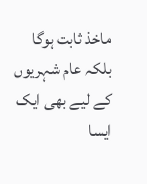ماخذ ثابت ہوگا بلکہ عام شہریوں کے لیے بھی ایک ایسا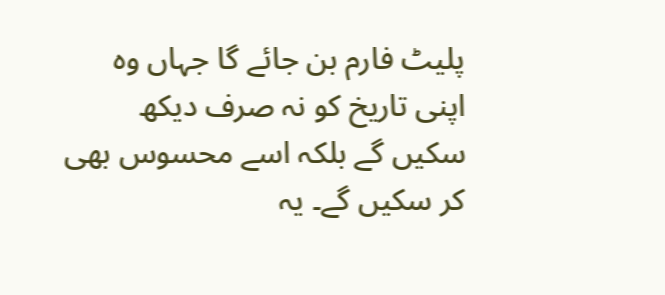پلیٹ فارم بن جائے گا جہاں وہ اپنی تاریخ کو نہ صرف دیکھ سکیں گے بلکہ اسے محسوس بھی کر سکیں گے۔ یہ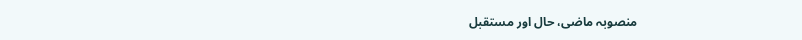منصوبہ ماضی، حال اور مستقبل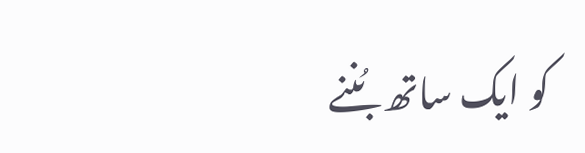کو ایک ساتھ بُننے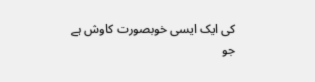کی ایک ایسی خوبصورت کاوش ہے جو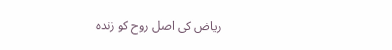ریاض کی اصل روح کو زندہ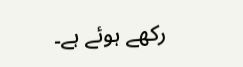رکھے ہوئے ہے۔